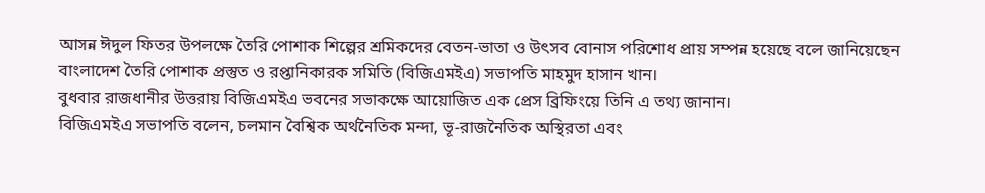আসন্ন ঈদুল ফিতর উপলক্ষে তৈরি পোশাক শিল্পের শ্রমিকদের বেতন-ভাতা ও উৎসব বোনাস পরিশোধ প্রায় সম্পন্ন হয়েছে বলে জানিয়েছেন বাংলাদেশ তৈরি পোশাক প্রস্তুত ও রপ্তানিকারক সমিতি (বিজিএমইএ) সভাপতি মাহমুদ হাসান খান।
বুধবার রাজধানীর উত্তরায় বিজিএমইএ ভবনের সভাকক্ষে আয়োজিত এক প্রেস ব্রিফিংয়ে তিনি এ তথ্য জানান।
বিজিএমইএ সভাপতি বলেন, চলমান বৈশ্বিক অর্থনৈতিক মন্দা, ভূ-রাজনৈতিক অস্থিরতা এবং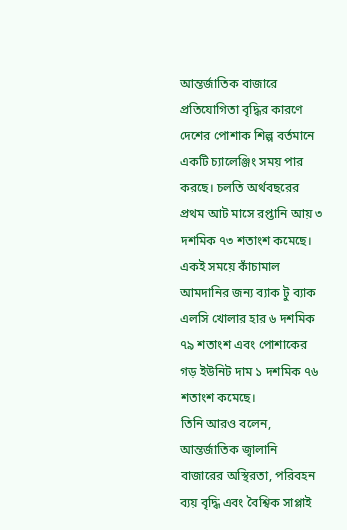আন্তর্জাতিক বাজারে প্রতিযোগিতা বৃদ্ধির কারণে দেশের পোশাক শিল্প বর্তমানে একটি চ্যালেঞ্জিং সময় পার করছে। চলতি অর্থবছরের প্রথম আট মাসে রপ্তানি আয় ৩ দশমিক ৭৩ শতাংশ কমেছে। একই সময়ে কাঁচামাল আমদানির জন্য ব্যাক টু ব্যাক এলসি খোলার হার ৬ দশমিক ৭৯ শতাংশ এবং পোশাকের গড় ইউনিট দাম ১ দশমিক ৭৬ শতাংশ কমেছে।
তিনি আরও বলেন, আন্তর্জাতিক জ্বালানি বাজারের অস্থিরতা, পরিবহন ব্যয় বৃদ্ধি এবং বৈশ্বিক সাপ্লাই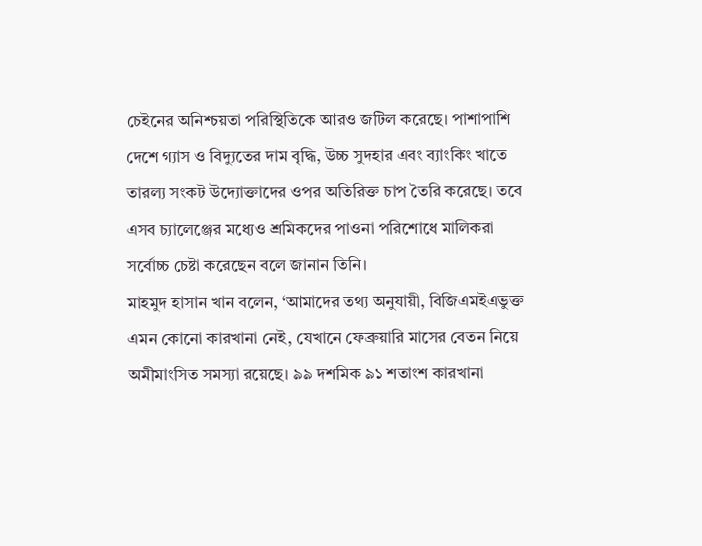চেইনের অনিশ্চয়তা পরিস্থিতিকে আরও জটিল করেছে। পাশাপাশি দেশে গ্যাস ও বিদ্যুতের দাম বৃদ্ধি, উচ্চ সুদহার এবং ব্যাংকিং খাতে তারল্য সংকট উদ্যোক্তাদের ওপর অতিরিক্ত চাপ তৈরি করেছে। তবে এসব চ্যালেঞ্জের মধ্যেও শ্রমিকদের পাওনা পরিশোধে মালিকরা সর্বোচ্চ চেষ্টা করেছেন বলে জানান তিনি।
মাহমুদ হাসান খান বলেন, ‘আমাদের তথ্য অনুযায়ী, বিজিএমইএভুক্ত এমন কোনো কারখানা নেই, যেখানে ফেব্রুয়ারি মাসের বেতন নিয়ে অমীমাংসিত সমস্যা রয়েছে। ৯৯ দশমিক ৯১ শতাংশ কারখানা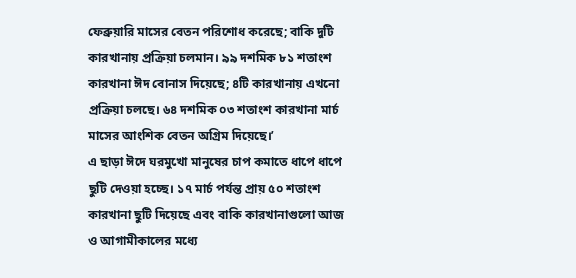ফেব্রুয়ারি মাসের বেতন পরিশোধ করেছে; বাকি দুটি কারখানায় প্রক্রিয়া চলমান। ৯৯ দশমিক ৮১ শতাংশ কারখানা ঈদ বোনাস দিয়েছে; ৪টি কারখানায় এখনো প্রক্রিয়া চলছে। ৬৪ দশমিক ০৩ শতাংশ কারখানা মার্চ মাসের আংশিক বেতন অগ্রিম দিয়েছে।’
এ ছাড়া ঈদে ঘরমুখো মানুষের চাপ কমাতে ধাপে ধাপে ছুটি দেওয়া হচ্ছে। ১৭ মার্চ পর্যন্ত প্রায় ৫০ শতাংশ কারখানা ছুটি দিয়েছে এবং বাকি কারখানাগুলো আজ ও আগামীকালের মধ্যে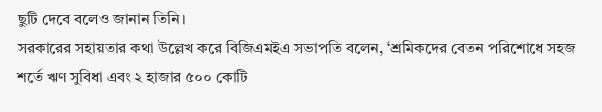ছুটি দেবে বলেও জানান তিনি।
সরকারের সহায়তার কথা উল্লেখ করে বিজিএমইএ সভাপতি বলেন, ‘শ্রমিকদের বেতন পরিশোধে সহজ শর্তে ঋণ সুবিধা এবং ২ হাজার ৫০০ কোটি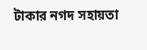টাকার নগদ সহায়তা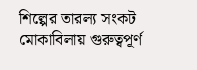শিল্পের তারল্য সংকট মোকাবিলায় গুরুত্বপূর্ণ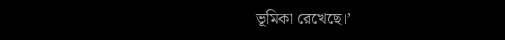ভূমিকা রেখেছে।’